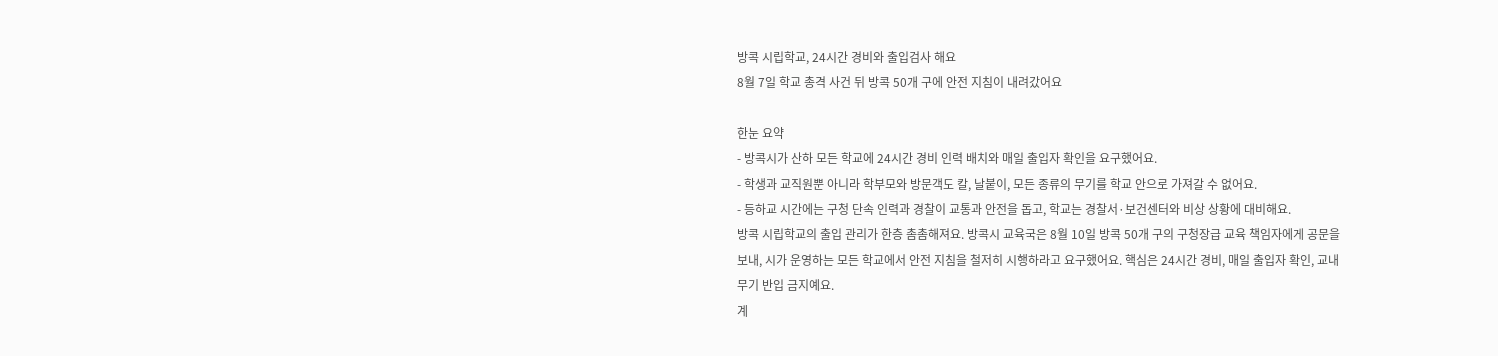방콕 시립학교, 24시간 경비와 출입검사 해요
8월 7일 학교 총격 사건 뒤 방콕 50개 구에 안전 지침이 내려갔어요

한눈 요약
- 방콕시가 산하 모든 학교에 24시간 경비 인력 배치와 매일 출입자 확인을 요구했어요.
- 학생과 교직원뿐 아니라 학부모와 방문객도 칼, 날붙이, 모든 종류의 무기를 학교 안으로 가져갈 수 없어요.
- 등하교 시간에는 구청 단속 인력과 경찰이 교통과 안전을 돕고, 학교는 경찰서·보건센터와 비상 상황에 대비해요.
방콕 시립학교의 출입 관리가 한층 촘촘해져요. 방콕시 교육국은 8월 10일 방콕 50개 구의 구청장급 교육 책임자에게 공문을 보내, 시가 운영하는 모든 학교에서 안전 지침을 철저히 시행하라고 요구했어요. 핵심은 24시간 경비, 매일 출입자 확인, 교내 무기 반입 금지예요.
계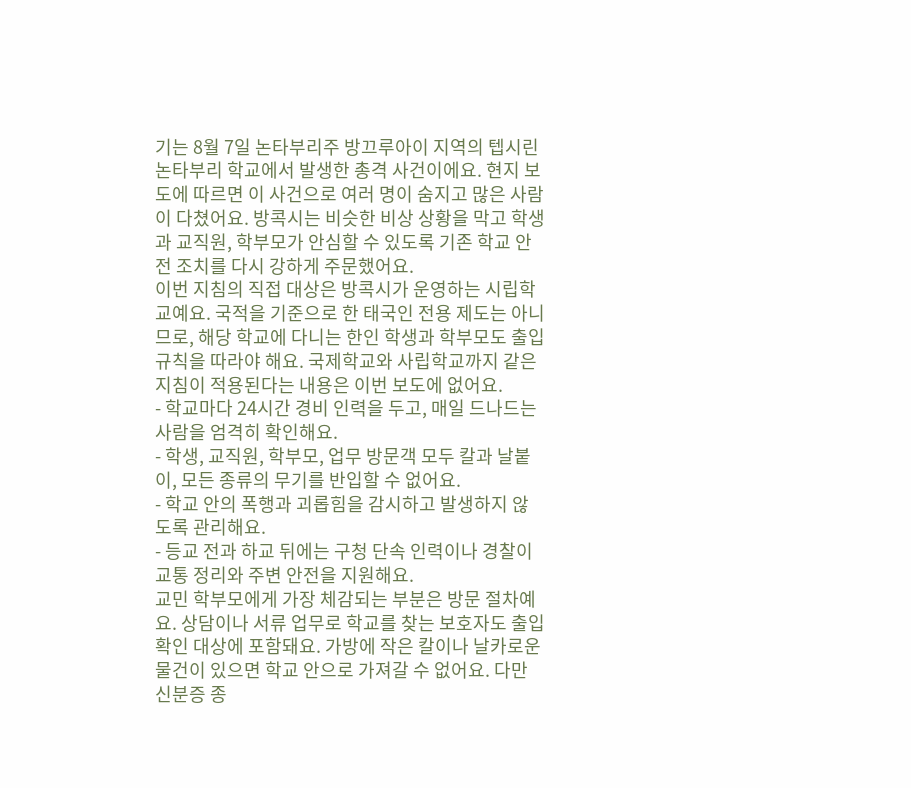기는 8월 7일 논타부리주 방끄루아이 지역의 텝시린 논타부리 학교에서 발생한 총격 사건이에요. 현지 보도에 따르면 이 사건으로 여러 명이 숨지고 많은 사람이 다쳤어요. 방콕시는 비슷한 비상 상황을 막고 학생과 교직원, 학부모가 안심할 수 있도록 기존 학교 안전 조치를 다시 강하게 주문했어요.
이번 지침의 직접 대상은 방콕시가 운영하는 시립학교예요. 국적을 기준으로 한 태국인 전용 제도는 아니므로, 해당 학교에 다니는 한인 학생과 학부모도 출입 규칙을 따라야 해요. 국제학교와 사립학교까지 같은 지침이 적용된다는 내용은 이번 보도에 없어요.
- 학교마다 24시간 경비 인력을 두고, 매일 드나드는 사람을 엄격히 확인해요.
- 학생, 교직원, 학부모, 업무 방문객 모두 칼과 날붙이, 모든 종류의 무기를 반입할 수 없어요.
- 학교 안의 폭행과 괴롭힘을 감시하고 발생하지 않도록 관리해요.
- 등교 전과 하교 뒤에는 구청 단속 인력이나 경찰이 교통 정리와 주변 안전을 지원해요.
교민 학부모에게 가장 체감되는 부분은 방문 절차예요. 상담이나 서류 업무로 학교를 찾는 보호자도 출입 확인 대상에 포함돼요. 가방에 작은 칼이나 날카로운 물건이 있으면 학교 안으로 가져갈 수 없어요. 다만 신분증 종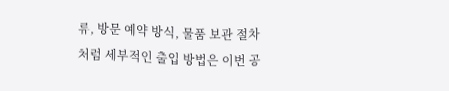류, 방문 예약 방식, 물품 보관 절차처럼 세부적인 출입 방법은 이번 공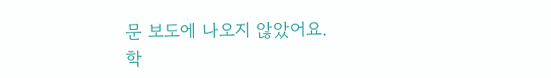문 보도에 나오지 않았어요.
학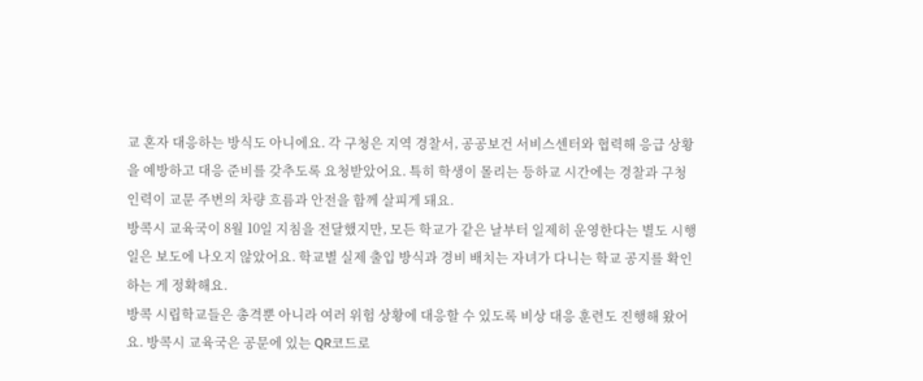교 혼자 대응하는 방식도 아니에요. 각 구청은 지역 경찰서, 공공보건 서비스센터와 협력해 응급 상황을 예방하고 대응 준비를 갖추도록 요청받았어요. 특히 학생이 몰리는 등하교 시간에는 경찰과 구청 인력이 교문 주변의 차량 흐름과 안전을 함께 살피게 돼요.
방콕시 교육국이 8월 10일 지침을 전달했지만, 모든 학교가 같은 날부터 일제히 운영한다는 별도 시행일은 보도에 나오지 않았어요. 학교별 실제 출입 방식과 경비 배치는 자녀가 다니는 학교 공지를 확인하는 게 정확해요.
방콕 시립학교들은 총격뿐 아니라 여러 위험 상황에 대응할 수 있도록 비상 대응 훈련도 진행해 왔어요. 방콕시 교육국은 공문에 있는 QR코드로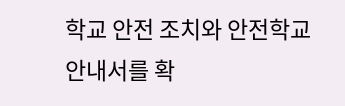학교 안전 조치와 안전학교 안내서를 확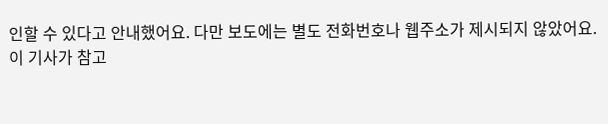인할 수 있다고 안내했어요. 다만 보도에는 별도 전화번호나 웹주소가 제시되지 않았어요.
이 기사가 참고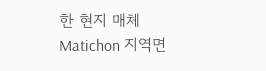한 현지 매체
Matichon 지역면